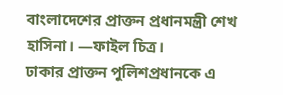বাংলাদেশের প্রাক্তন প্রধানমন্ত্রী শেখ হাসিনা। —ফাইল চিত্র।
ঢাকার প্রাক্তন পুলিশপ্রধানকে এ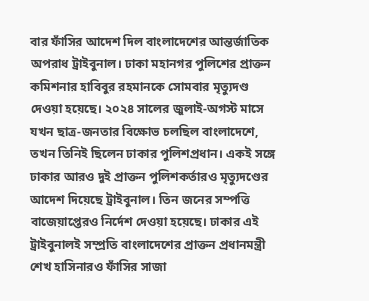বার ফাঁসির আদেশ দিল বাংলাদেশের আন্তর্জাতিক অপরাধ ট্রাইবুনাল। ঢাকা মহানগর পুলিশের প্রাক্তন কমিশনার হাবিবুর রহমানকে সোমবার মৃত্যুদণ্ড দেওয়া হয়েছে। ২০২৪ সালের জুলাই-অগস্ট মাসে যখন ছাত্র-জনতার বিক্ষোভ চলছিল বাংলাদেশে, তখন তিনিই ছিলেন ঢাকার পুলিশপ্রধান। একই সঙ্গে ঢাকার আরও দুই প্রাক্তন পুলিশকর্তারও মৃত্যুদণ্ডের আদেশ দিয়েছে ট্রাইবুনাল। তিন জনের সম্পত্তি বাজেয়াপ্তেরও নির্দেশ দেওয়া হয়েছে। ঢাকার এই ট্রাইবুনালই সম্প্রতি বাংলাদেশের প্রাক্তন প্রধানমন্ত্রী শেখ হাসিনারও ফাঁসির সাজা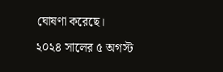ঘোষণা করেছে।
২০২৪ সালের ৫ অগস্ট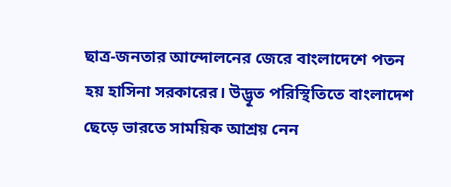ছাত্র-জনতার আন্দোলনের জেরে বাংলাদেশে পতন হয় হাসিনা সরকারের। উদ্ভূত পরিস্থিতিতে বাংলাদেশ ছেড়ে ভারতে সাময়িক আশ্রয় নেন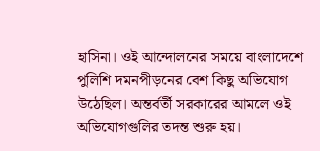হাসিনা। ওই আন্দোলনের সময়ে বাংলাদেশে পুলিশি দমনপীড়নের বেশ কিছু অভিযোগ উঠেছিল। অন্তর্বর্তী সরকারের আমলে ওই অভিযোগগুলির তদন্ত শুরু হয়।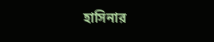হাসিনার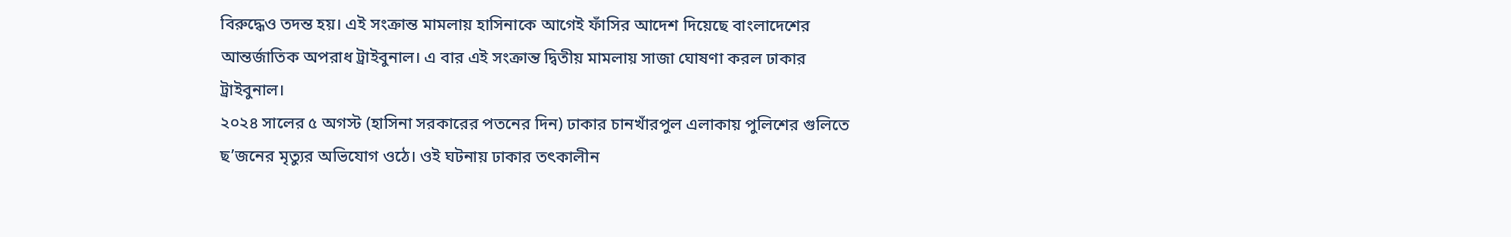বিরুদ্ধেও তদন্ত হয়। এই সংক্রান্ত মামলায় হাসিনাকে আগেই ফাঁসির আদেশ দিয়েছে বাংলাদেশের আন্তর্জাতিক অপরাধ ট্রাইবুনাল। এ বার এই সংক্রান্ত দ্বিতীয় মামলায় সাজা ঘোষণা করল ঢাকার ট্রাইবুনাল।
২০২৪ সালের ৫ অগস্ট (হাসিনা সরকারের পতনের দিন) ঢাকার চানখাঁরপুল এলাকায় পুলিশের গুলিতে ছ’জনের মৃত্যুর অভিযোগ ওঠে। ওই ঘটনায় ঢাকার তৎকালীন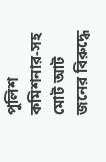পুলিশ কমিশনার-সহ মোট আট জনের বিরুদ্ধে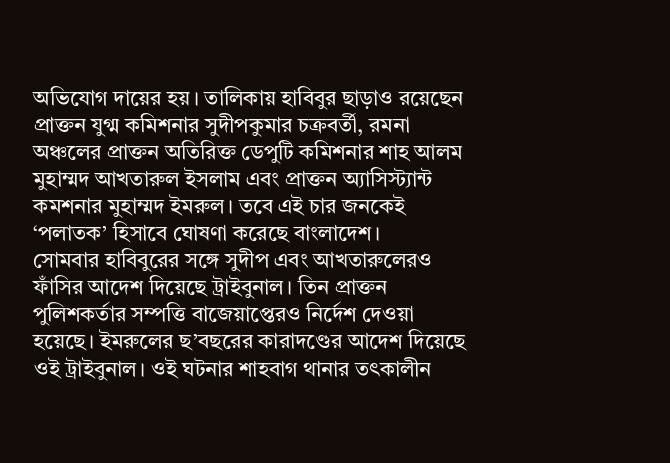অভিযোগ দায়ের হয়। তালিকায় হাবিবুর ছাড়াও রয়েছেন প্রাক্তন যুগ্ম কমিশনার সুদীপকুমার চক্রবর্তী, রমনা অঞ্চলের প্রাক্তন অতিরিক্ত ডেপুটি কমিশনার শাহ আলম মুহাম্মদ আখতারুল ইসলাম এবং প্রাক্তন অ্যাসিস্ট্যান্ট কমশনার মুহাম্মদ ইমরুল। তবে এই চার জনকেই ‘পলাতক’ হিসাবে ঘোষণা করেছে বাংলাদেশ।
সোমবার হাবিবুরের সঙ্গে সুদীপ এবং আখতারুলেরও ফাঁসির আদেশ দিয়েছে ট্রাইবুনাল। তিন প্রাক্তন পুলিশকর্তার সম্পত্তি বাজেয়াপ্তেরও নির্দেশ দেওয়া হয়েছে। ইমরুলের ছ’বছরের কারাদণ্ডের আদেশ দিয়েছে ওই ট্রাইবুনাল। ওই ঘটনার শাহবাগ থানার তৎকালীন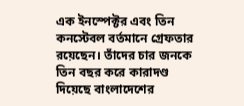এক ইনস্পেক্টর এবং তিন কনস্টেবল বর্তমানে গ্রেফতার রয়েছেন। তাঁদের চার জনকে তিন বছর করে কারাদণ্ড দিয়েছে বাংলাদেশের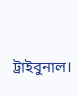ট্রাইবুনাল।